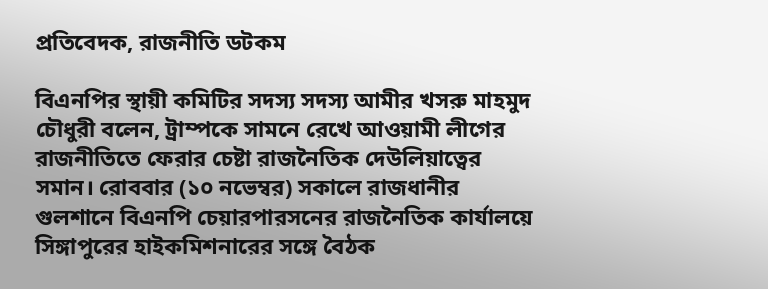প্রতিবেদক, রাজনীতি ডটকম

বিএনপির স্থায়ী কমিটির সদস্য সদস্য আমীর খসরু মাহমুদ চৌধুরী বলেন, ট্রাম্পকে সামনে রেখে আওয়ামী লীগের রাজনীতিতে ফেরার চেষ্টা রাজনৈতিক দেউলিয়াত্বের সমান। রোববার (১০ নভেম্বর) সকালে রাজধানীর গুলশানে বিএনপি চেয়ারপারসনের রাজনৈতিক কার্যালয়ে সিঙ্গাপুরের হাইকমিশনারের সঙ্গে বৈঠক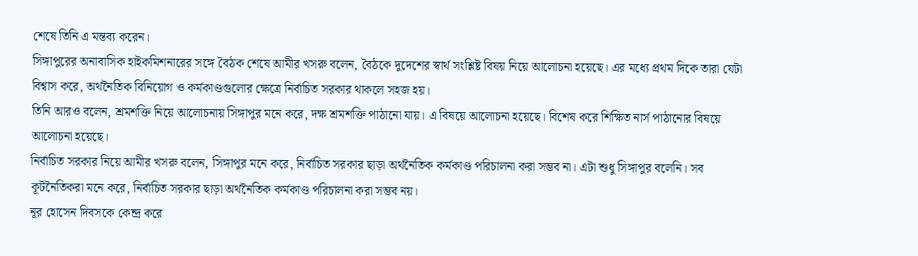শেষে তিনি এ মন্তব্য করেন।
সিঙ্গাপুরের অনাবাসিক হাইকমিশনারের সঙ্গে বৈঠক শেষে আমীর খসরু বলেন, বৈঠকে দুদেশের স্বার্থ সংশ্লিষ্ট বিষয় নিয়ে আলোচনা হয়েছে। এর মধ্যে প্রথম দিকে তারা যেটা বিশ্বাস করে, অর্থনৈতিক বিনিয়োগ ও কর্মকাণ্ডগুলোর ক্ষেত্রে নির্বাচিত সরকার থাকলে সহজ হয়।
তিনি আরও বলেন, শ্রমশক্তি নিয়ে আলোচনায় সিঙ্গাপুর মনে করে, দক্ষ শ্রমশক্তি পাঠানো যায়। এ বিষয়ে আলোচনা হয়েছে। বিশেষ করে শিক্ষিত নার্স পাঠানোর বিষয়ে আলোচনা হয়েছে।
নির্বাচিত সরকার নিয়ে আমীর খসরু বলেন, সিঙ্গাপুর মনে করে, নির্বাচিত সরকার ছাড়া অর্থনৈতিক কর্মকাণ্ড পরিচালনা করা সম্ভব না। এটা শুধু সিঙ্গাপুর বলেনি। সব কূটনৈতিকরা মনে করে, নির্বাচিত সরকার ছাড়া অর্থনৈতিক কর্মকাণ্ড পরিচালনা করা সম্ভব নয়।
নূর হোসেন দিবসকে কেন্দ্র করে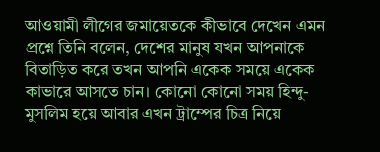আওয়ামী লীগের জমায়েতকে কীভাবে দেখেন এমন প্রশ্নে তিনি বলেন, দেশের মানুষ যখন আপনাকে বিতাড়িত করে তখন আপনি একেক সময়ে একেক কাভারে আসতে চান। কোনো কোনো সময় হিন্দু-মুসলিম হয়ে আবার এখন ট্রাম্পের চিত্র নিয়ে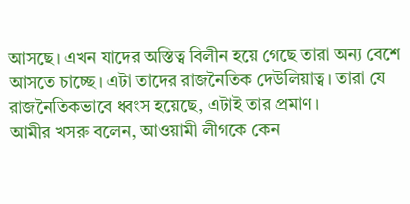আসছে। এখন যাদের অস্তিত্ব বিলীন হয়ে গেছে তারা অন্য বেশে আসতে চাচ্ছে। এটা তাদের রাজনৈতিক দেউলিয়াত্ব। তারা যে রাজনৈতিকভাবে ধ্বংস হয়েছে, এটাই তার প্রমাণ।
আমীর খসরু বলেন, আওয়ামী লীগকে কেন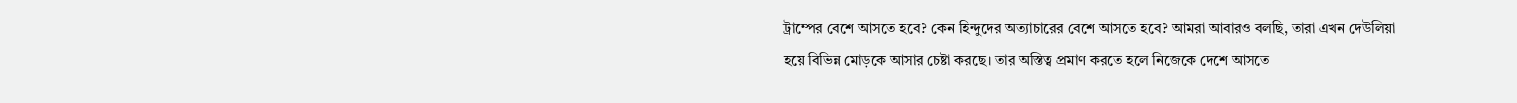ট্রাম্পের বেশে আসতে হবে? কেন হিন্দুদের অত্যাচারের বেশে আসতে হবে? আমরা আবারও বলছি, তারা এখন দেউলিয়া হয়ে বিভিন্ন মোড়কে আসার চেষ্টা করছে। তার অস্তিত্ব প্রমাণ করতে হলে নিজেকে দেশে আসতে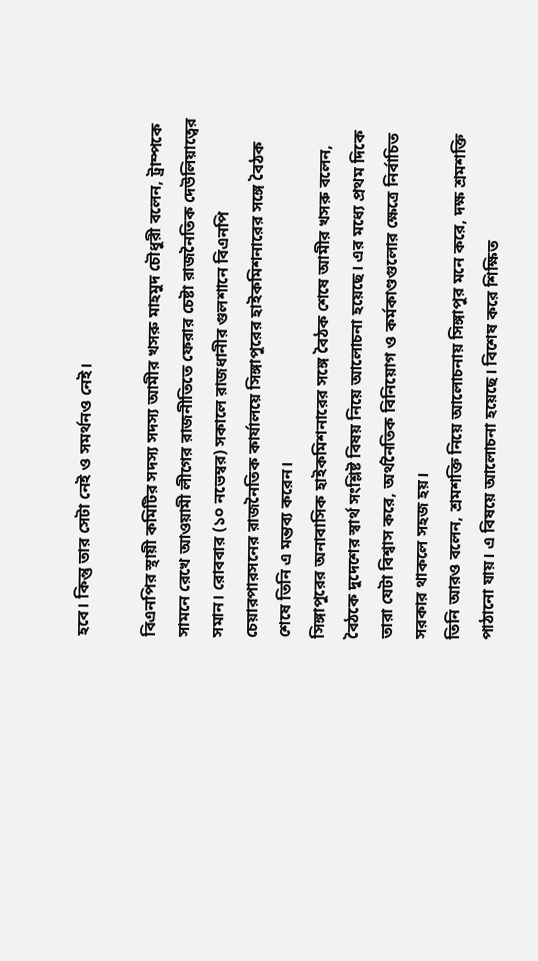হবে। কিন্তু তার সেটা নেই ও সমর্থনও নেই।

বিএনপির স্থায়ী কমিটির সদস্য সদস্য আমীর খসরু মাহমুদ চৌধুরী বলেন, ট্রাম্পকে সামনে রেখে আওয়ামী লীগের রাজনীতিতে ফেরার চেষ্টা রাজনৈতিক দেউলিয়াত্বের সমান। রোববার (১০ নভেম্বর) সকালে রাজধানীর গুলশানে বিএনপি চেয়ারপারসনের রাজনৈতিক কার্যালয়ে সিঙ্গাপুরের হাইকমিশনারের সঙ্গে বৈঠক শেষে তিনি এ মন্তব্য করেন।
সিঙ্গাপুরের অনাবাসিক হাইকমিশনারের সঙ্গে বৈঠক শেষে আমীর খসরু বলেন, বৈঠকে দুদেশের স্বার্থ সংশ্লিষ্ট বিষয় নিয়ে আলোচনা হয়েছে। এর মধ্যে প্রথম দিকে তারা যেটা বিশ্বাস করে, অর্থনৈতিক বিনিয়োগ ও কর্মকাণ্ডগুলোর ক্ষেত্রে নির্বাচিত সরকার থাকলে সহজ হয়।
তিনি আরও বলেন, শ্রমশক্তি নিয়ে আলোচনায় সিঙ্গাপুর মনে করে, দক্ষ শ্রমশক্তি পাঠানো যায়। এ বিষয়ে আলোচনা হয়েছে। বিশেষ করে শিক্ষিত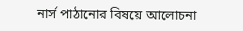নার্স পাঠানোর বিষয়ে আলোচনা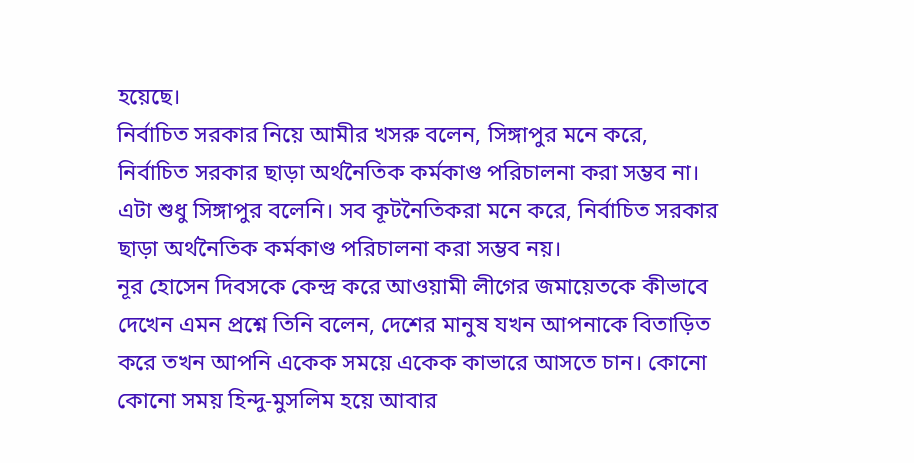হয়েছে।
নির্বাচিত সরকার নিয়ে আমীর খসরু বলেন, সিঙ্গাপুর মনে করে, নির্বাচিত সরকার ছাড়া অর্থনৈতিক কর্মকাণ্ড পরিচালনা করা সম্ভব না। এটা শুধু সিঙ্গাপুর বলেনি। সব কূটনৈতিকরা মনে করে, নির্বাচিত সরকার ছাড়া অর্থনৈতিক কর্মকাণ্ড পরিচালনা করা সম্ভব নয়।
নূর হোসেন দিবসকে কেন্দ্র করে আওয়ামী লীগের জমায়েতকে কীভাবে দেখেন এমন প্রশ্নে তিনি বলেন, দেশের মানুষ যখন আপনাকে বিতাড়িত করে তখন আপনি একেক সময়ে একেক কাভারে আসতে চান। কোনো কোনো সময় হিন্দু-মুসলিম হয়ে আবার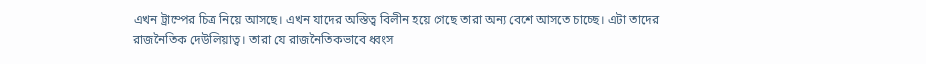এখন ট্রাম্পের চিত্র নিয়ে আসছে। এখন যাদের অস্তিত্ব বিলীন হয়ে গেছে তারা অন্য বেশে আসতে চাচ্ছে। এটা তাদের রাজনৈতিক দেউলিয়াত্ব। তারা যে রাজনৈতিকভাবে ধ্বংস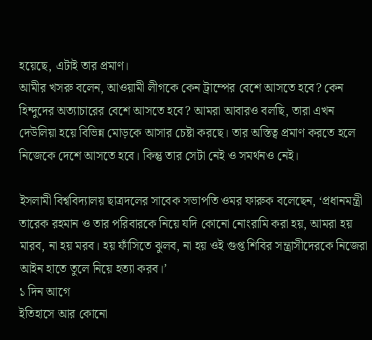হয়েছে, এটাই তার প্রমাণ।
আমীর খসরু বলেন, আওয়ামী লীগকে কেন ট্রাম্পের বেশে আসতে হবে? কেন হিন্দুদের অত্যাচারের বেশে আসতে হবে? আমরা আবারও বলছি, তারা এখন দেউলিয়া হয়ে বিভিন্ন মোড়কে আসার চেষ্টা করছে। তার অস্তিত্ব প্রমাণ করতে হলে নিজেকে দেশে আসতে হবে। কিন্তু তার সেটা নেই ও সমর্থনও নেই।

ইসলামী বিশ্ববিদ্যালয় ছাত্রদলের সাবেক সভাপতি ওমর ফারুক বলেছেন, ‘প্রধানমন্ত্রী তারেক রহমান ও তার পরিবারকে নিয়ে যদি কোনো নোংরামি করা হয়, আমরা হয় মারব, না হয় মরব। হয় ফাঁসিতে ঝুলব, না হয় ওই গুপ্ত শিবির সন্ত্রাসীদেরকে নিজেরা আইন হাতে তুলে নিয়ে হত্যা করব।’
১ দিন আগে
ইতিহাসে আর কোনো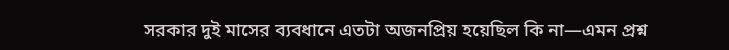সরকার দুই মাসের ব্যবধানে এতটা অজনপ্রিয় হয়েছিল কি না—এমন প্রশ্ন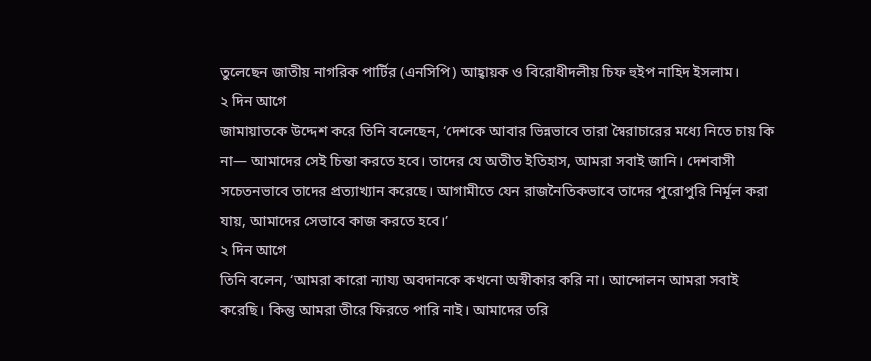তুলেছেন জাতীয় নাগরিক পার্টির (এনসিপি) আহ্বায়ক ও বিরোধীদলীয় চিফ হুইপ নাহিদ ইসলাম।
২ দিন আগে
জামায়াতকে উদ্দেশ করে তিনি বলেছেন, ‘দেশকে আবার ভিন্নভাবে তারা স্বৈরাচারের মধ্যে নিতে চায় কি না— আমাদের সেই চিন্তা করতে হবে। তাদের যে অতীত ইতিহাস, আমরা সবাই জানি। দেশবাসী সচেতনভাবে তাদের প্রত্যাখ্যান করেছে। আগামীতে যেন রাজনৈতিকভাবে তাদের পুরোপুরি নির্মূল করা যায়, আমাদের সেভাবে কাজ করতে হবে।’
২ দিন আগে
তিনি বলেন, ‘আমরা কারো ন্যায্য অবদানকে কখনো অস্বীকার করি না। আন্দোলন আমরা সবাই করেছি। কিন্তু আমরা তীরে ফিরতে পারি নাই। আমাদের তরি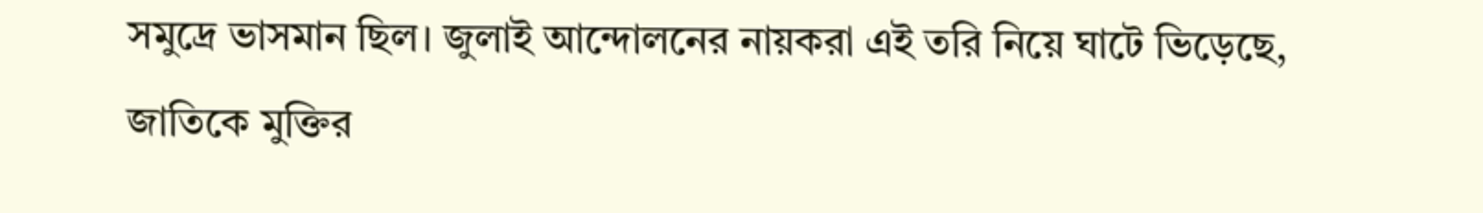সমুদ্রে ভাসমান ছিল। জুলাই আন্দোলনের নায়করা এই তরি নিয়ে ঘাটে ভিড়েছে, জাতিকে মুক্তির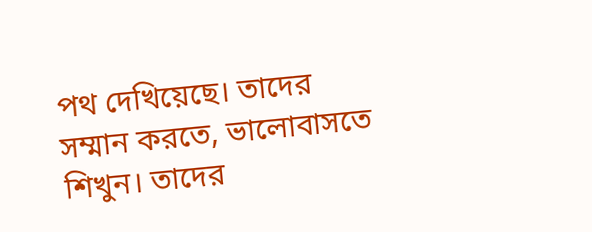পথ দেখিয়েছে। তাদের সম্মান করতে, ভালোবাসতে শিখুন। তাদের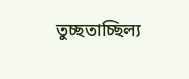তুচ্ছতাচ্ছিল্য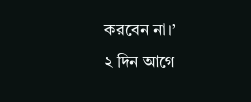করবেন না।’
২ দিন আগে